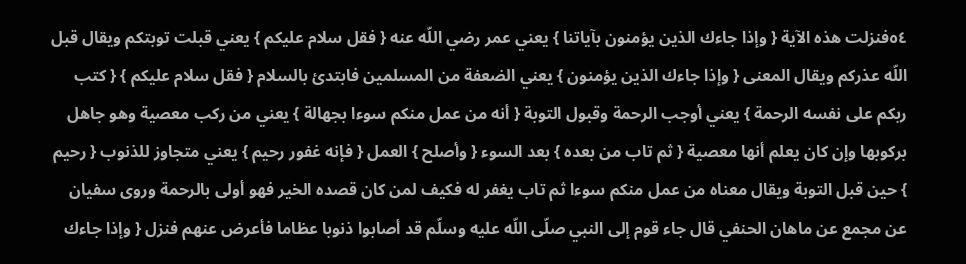٥٤فنزلت هذه الآية { وإذا جاءك الذين يؤمنون بآياتنا } يعني عمر رضي اللّه عنه { فقل سلام عليكم } يعني قبلت توبتكم ويقال قبل اللّه عذركم ويقال المعنى { وإذا جاءك الذين يؤمنون } يعني الضعفة من المسلمين فابتدئ بالسلام { فقل سلام عليكم } { كتب ربكم على نفسه الرحمة } يعني أوجب الرحمة وقبول التوبة { أنه من عمل منكم سوءا بجهالة } يعني من ركب معصية وهو جاهل بركوبها وإن كان يعلم أنها معصية { ثم تاب من بعده } بعد السوء { وأصلح } العمل { فإنه غفور رحيم } يعني متجاوز للذنوب { رحيم } حين قبل التوبة ويقال معناه من عمل منكم سوءا ثم تاب يغفر له فكيف لمن كان قصده الخير فهو أولى بالرحمة وروى سفيان عن مجمع عن ماهان الحنفي قال جاء قوم إلى النبي صلّى اللّه عليه وسلّم قد أصابوا ذنوبا عظاما فأعرض عنهم فنزل { وإذا جاءك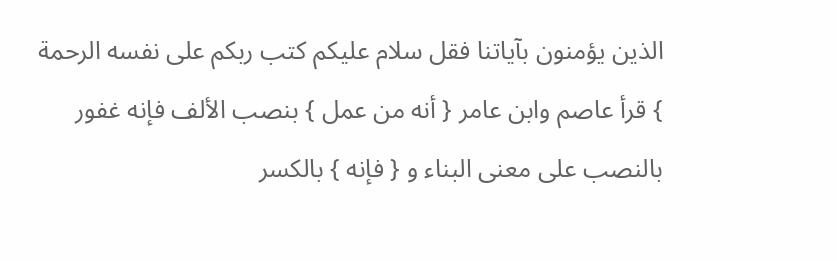الذين يؤمنون بآياتنا فقل سلام عليكم كتب ربكم على نفسه الرحمة } قرأ عاصم وابن عامر { أنه من عمل } بنصب الألف فإنه غفور بالنصب على معنى البناء و { فإنه } بالكسر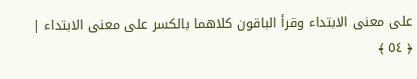على معنى الابتداء وقرأ الباقون كلاهما بالكسر على معنى الابتداء |
﴿ ٥٤ ﴾